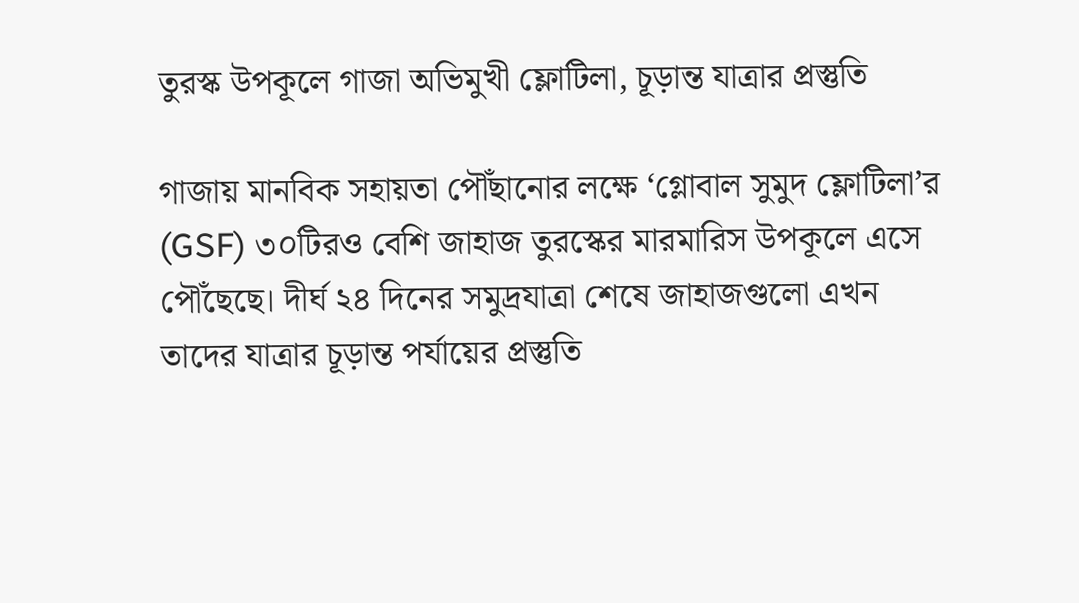তুরস্ক উপকূলে গাজা অভিমুখী ফ্লোটিলা, চূড়ান্ত যাত্রার প্রস্তুতি

গাজায় মানবিক সহায়তা পৌঁছানোর লক্ষে ‘গ্লোবাল সুমুদ ফ্লোটিলা’র (GSF) ৩০টিরও বেশি জাহাজ তুরস্কের মারমারিস উপকূলে এসে পৌঁছেছে। দীর্ঘ ২৪ দিনের সমুদ্রযাত্রা শেষে জাহাজগুলো এখন তাদের যাত্রার চূড়ান্ত পর্যায়ের প্রস্তুতি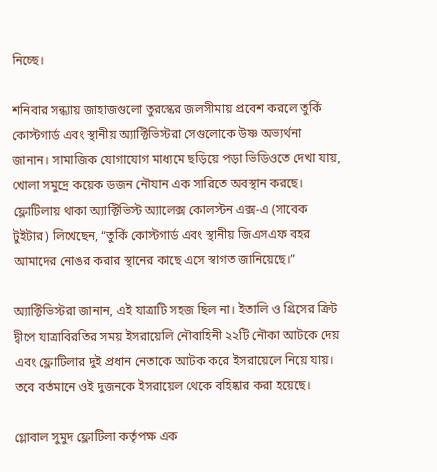নিচ্ছে।

শনিবার সন্ধ্যায় জাহাজগুলো তুরস্কের জলসীমায় প্রবেশ করলে তুর্কি কোস্টগার্ড এবং স্থানীয় অ্যাক্টিভিস্টরা সেগুলোকে উষ্ণ অভ্যর্থনা জানান। সামাজিক যোগাযোগ মাধ্যমে ছড়িয়ে পড়া ভিডিওতে দেখা যায়, খোলা সমুদ্রে কয়েক ডজন নৌযান এক সারিতে অবস্থান করছে। ফ্লোটিলায় থাকা অ্যাক্টিভিস্ট অ্যালেক্স কোলস্টন এক্স-এ (সাবেক টুইটার) লিখেছেন, “তুর্কি কোস্টগার্ড এবং স্থানীয় জিএসএফ বহর আমাদের নোঙর করার স্থানের কাছে এসে স্বাগত জানিয়েছে।”

অ্যাক্টিভিস্টরা জানান, এই যাত্রাটি সহজ ছিল না। ইতালি ও গ্রিসের ক্রিট দ্বীপে যাত্রাবিরতির সময় ইসরায়েলি নৌবাহিনী ২২টি নৌকা আটকে দেয় এবং ফ্লোটিলার দুই প্রধান নেতাকে আটক করে ইসরায়েলে নিয়ে যায়। তবে বর্তমানে ওই দুজনকে ইসরায়েল থেকে বহিষ্কার করা হয়েছে।

গ্লোবাল সুমুদ ফ্লোটিলা কর্তৃপক্ষ এক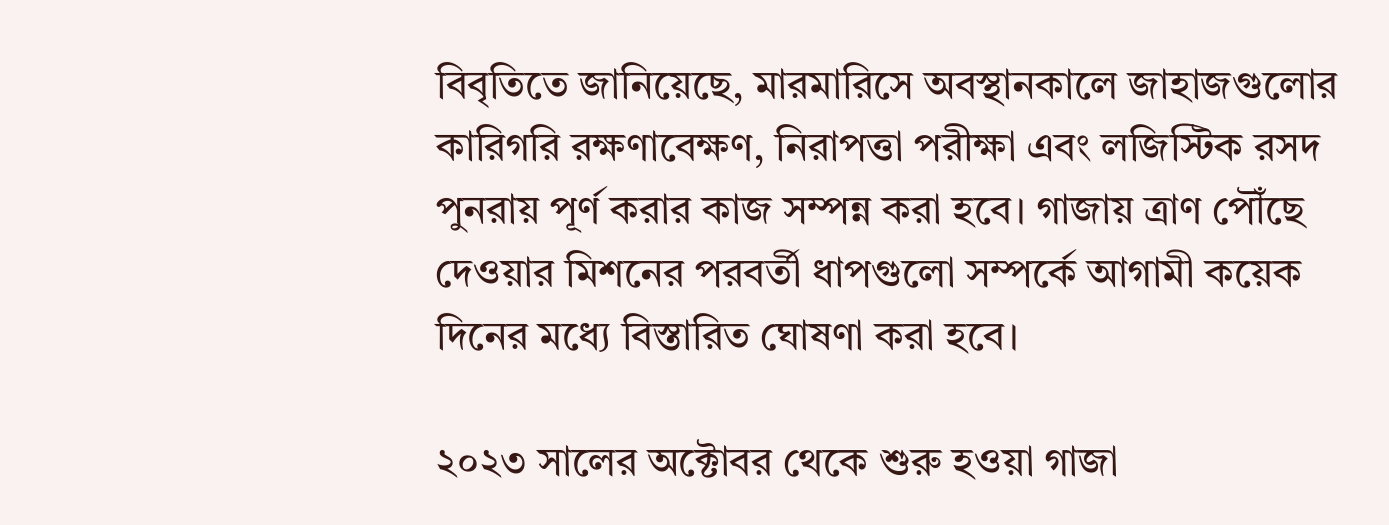বিবৃতিতে জানিয়েছে, মারমারিসে অবস্থানকালে জাহাজগুলোর কারিগরি রক্ষণাবেক্ষণ, নিরাপত্তা পরীক্ষা এবং লজিস্টিক রসদ পুনরায় পূর্ণ করার কাজ সম্পন্ন করা হবে। গাজায় ত্রাণ পৌঁছে দেওয়ার মিশনের পরবর্তী ধাপগুলো সম্পর্কে আগামী কয়েক দিনের মধ্যে বিস্তারিত ঘোষণা করা হবে।

২০২৩ সালের অক্টোবর থেকে শুরু হওয়া গাজা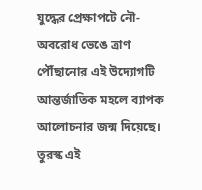যুদ্ধের প্রেক্ষাপটে নৌ-অবরোধ ভেঙে ত্রাণ পৌঁছানোর এই উদ্যোগটি আন্তর্জাতিক মহলে ব্যাপক আলোচনার জন্ম দিয়েছে। তুরস্ক এই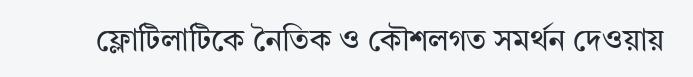ফ্লোটিলাটিকে নৈতিক ও কৌশলগত সমর্থন দেওয়ায়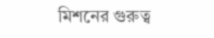মিশনের গুরুত্ব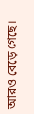আরও বেড়ে গেছে।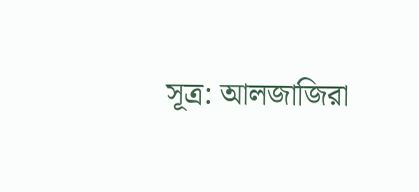সূত্র: আলজাজিরা